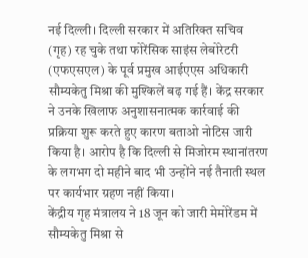नई दिल्ली। दिल्ली सरकार में अतिरिक्त सचिव (गृह) रह चुके तथा फोरेंसिक साइंस लेबोरेटरी (एफएसएल) के पूर्व प्रमुख आईएएस अधिकारी सौम्यकेतु मिश्रा की मुश्किलें बढ़ गई हैं। केंद्र सरकार ने उनके खिलाफ अनुशासनात्मक कार्रवाई की प्रक्रिया शुरू करते हुए कारण बताओ नोटिस जारी किया है। आरोप है कि दिल्ली से मिजोरम स्थानांतरण के लगभग दो महीने बाद भी उन्होंने नई तैनाती स्थल पर कार्यभार ग्रहण नहीं किया।
केंद्रीय गृह मंत्रालय ने 18 जून को जारी मेमोरेंडम में सौम्यकेतु मिश्रा से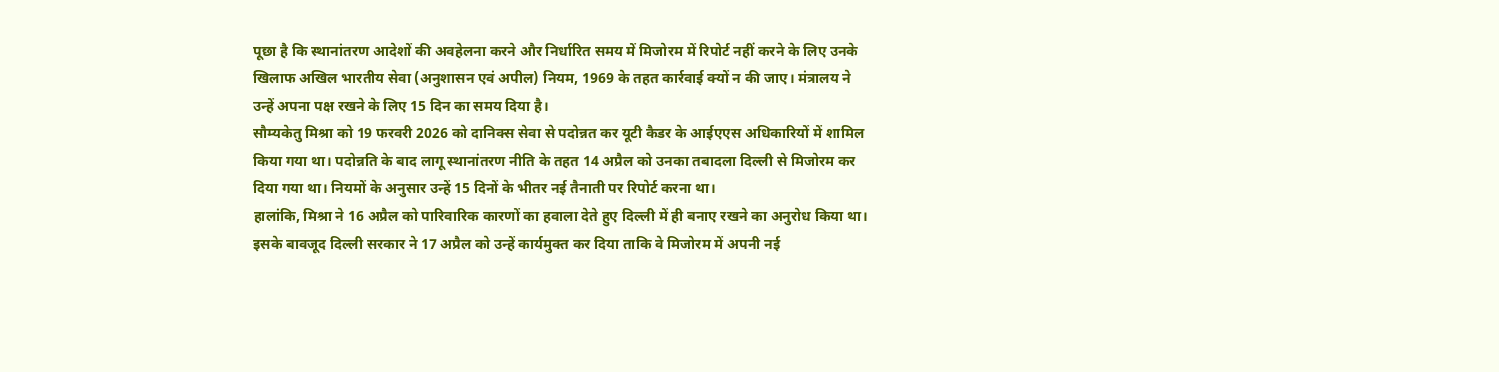पूछा है कि स्थानांतरण आदेशों की अवहेलना करने और निर्धारित समय में मिजोरम में रिपोर्ट नहीं करने के लिए उनके खिलाफ अखिल भारतीय सेवा (अनुशासन एवं अपील) नियम, 1969 के तहत कार्रवाई क्यों न की जाए। मंत्रालय ने उन्हें अपना पक्ष रखने के लिए 15 दिन का समय दिया है।
सौम्यकेतु मिश्रा को 19 फरवरी 2026 को दानिक्स सेवा से पदोन्नत कर यूटी कैडर के आईएएस अधिकारियों में शामिल किया गया था। पदोन्नति के बाद लागू स्थानांतरण नीति के तहत 14 अप्रैल को उनका तबादला दिल्ली से मिजोरम कर दिया गया था। नियमों के अनुसार उन्हें 15 दिनों के भीतर नई तैनाती पर रिपोर्ट करना था।
हालांकि, मिश्रा ने 16 अप्रैल को पारिवारिक कारणों का हवाला देते हुए दिल्ली में ही बनाए रखने का अनुरोध किया था। इसके बावजूद दिल्ली सरकार ने 17 अप्रैल को उन्हें कार्यमुक्त कर दिया ताकि वे मिजोरम में अपनी नई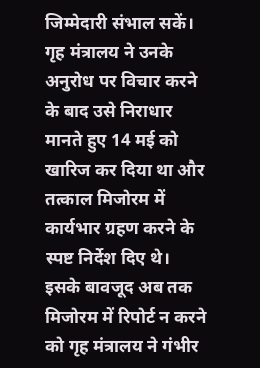जिम्मेदारी संभाल सकें। गृह मंत्रालय ने उनके अनुरोध पर विचार करने के बाद उसे निराधार मानते हुए 14 मई को खारिज कर दिया था और तत्काल मिजोरम में कार्यभार ग्रहण करने के स्पष्ट निर्देश दिए थे।
इसके बावजूद अब तक मिजोरम में रिपोर्ट न करने को गृह मंत्रालय ने गंभीर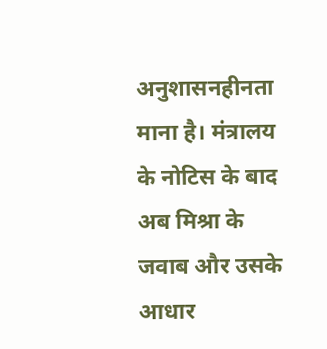अनुशासनहीनता माना है। मंत्रालय के नोटिस के बाद अब मिश्रा के जवाब और उसके आधार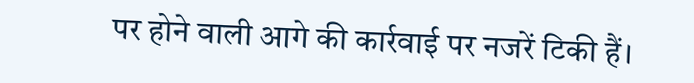पर होने वाली आगे की कार्रवाई पर नजरें टिकी हैं।